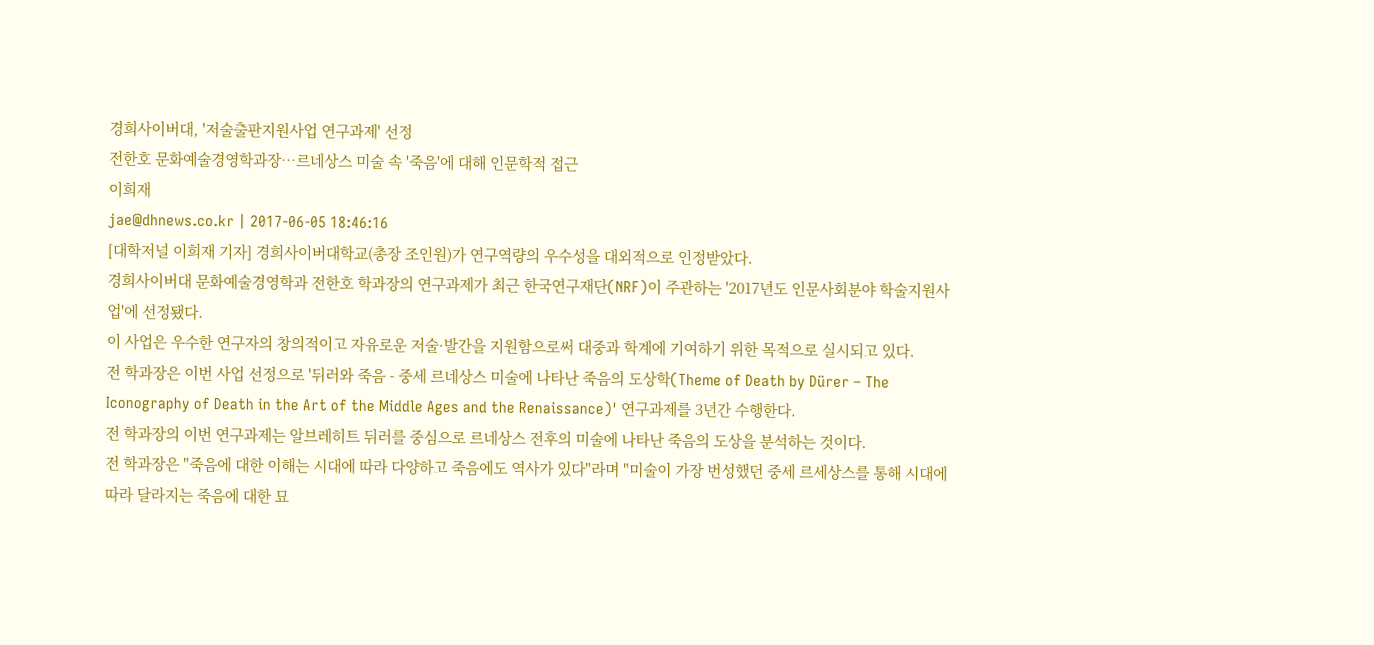경희사이버대, '저술출판지원사업 연구과제' 선정
전한호 문화예술경영학과장…르네상스 미술 속 '죽음'에 대해 인문학적 접근
이희재
jae@dhnews.co.kr | 2017-06-05 18:46:16
[대학저널 이희재 기자] 경희사이버대학교(총장 조인원)가 연구역량의 우수성을 대외적으로 인정받았다.
경희사이버대 문화예술경영학과 전한호 학과장의 연구과제가 최근 한국연구재단(NRF)이 주관하는 '2017년도 인문사회분야 학술지원사업'에 선정됐다.
이 사업은 우수한 연구자의 창의적이고 자유로운 저술·발간을 지원함으로써 대중과 학계에 기여하기 위한 목적으로 실시되고 있다.
전 학과장은 이번 사업 선정으로 '뒤러와 죽음 - 중세 르네상스 미술에 나타난 죽음의 도상학(Theme of Death by Dürer – The Iconography of Death in the Art of the Middle Ages and the Renaissance)' 연구과제를 3년간 수행한다.
전 학과장의 이번 연구과제는 알브레히트 뒤러를 중심으로 르네상스 전후의 미술에 나타난 죽음의 도상을 분석하는 것이다.
전 학과장은 "죽음에 대한 이해는 시대에 따라 다양하고 죽음에도 역사가 있다"라며 "미술이 가장 번성했던 중세 르세상스를 통해 시대에 따라 달라지는 죽음에 대한 묘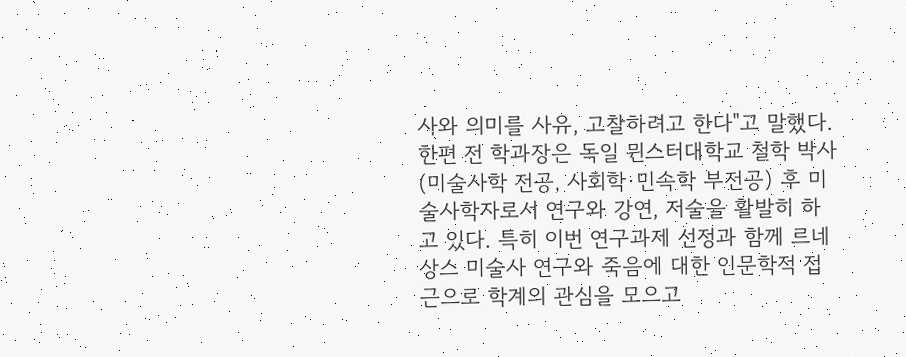사와 의미를 사유, 고찰하려고 한다"고 말했다.
한편 전 학과장은 독일 뮌스터대학교 철학 박사(미술사학 전공, 사회학·민속학 부전공) 후 미술사학자로서 연구와 강연, 저술을 활발히 하고 있다. 특히 이번 연구과제 선정과 함께 르네상스 미술사 연구와 죽음에 대한 인문학적 접근으로 학계의 관심을 모으고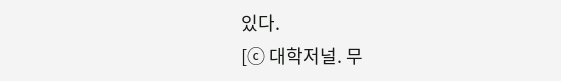있다.
[ⓒ 대학저널. 무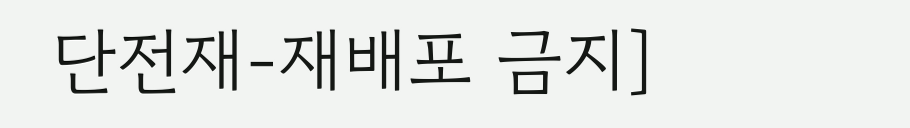단전재-재배포 금지]